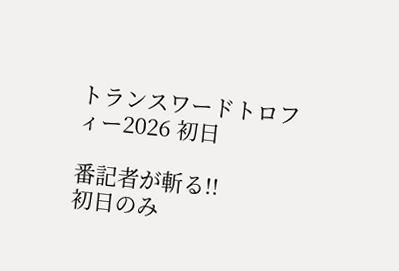トランスワードトロフィー2026 初日

番記者が斬る!!
初日のみ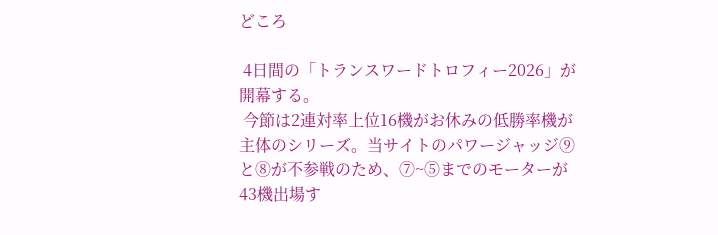どころ

 4日間の「トランスワードトロフィー2026」が開幕する。
 今節は2連対率上位16機がお休みの低勝率機が主体のシリーズ。当サイトのパワージャッジ⑨と⑧が不参戦のため、⑦~⑤までのモーターが43機出場す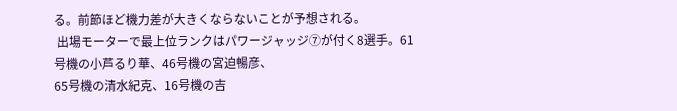る。前節ほど機力差が大きくならないことが予想される。
 出場モーターで最上位ランクはパワージャッジ⑦が付く8選手。61号機の小芦るり華、46号機の宮迫暢彦、
65号機の清水紀克、16号機の吉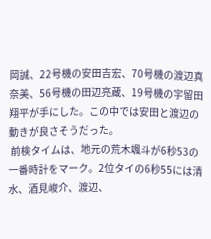岡誠、22号機の安田吉宏、70号機の渡辺真奈美、56号機の田辺亮蔵、19号機の宇留田翔平が手にした。この中では安田と渡辺の動きが良さそうだった。
 前検タイムは、地元の荒木颯斗が6秒53の一番時計をマーク。2位タイの6秒55には清水、酒見峻介、渡辺、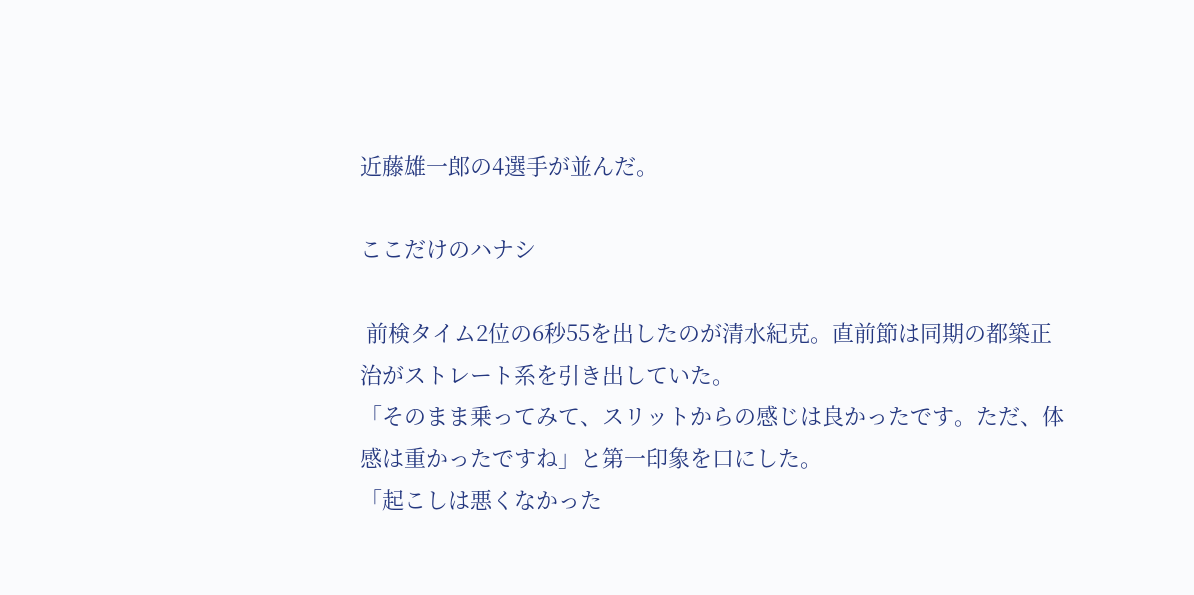近藤雄一郎の4選手が並んだ。

ここだけのハナシ

 前検タイム2位の6秒55を出したのが清水紀克。直前節は同期の都築正治がストレート系を引き出していた。
「そのまま乗ってみて、スリットからの感じは良かったです。ただ、体感は重かったですね」と第一印象を口にした。
「起こしは悪くなかった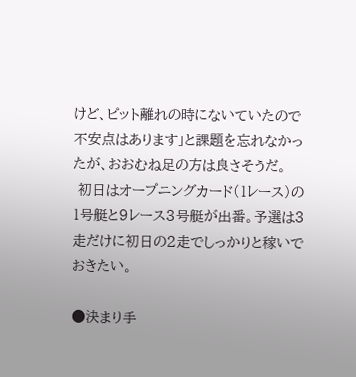けど、ピット離れの時にないていたので不安点はあります」と課題を忘れなかったが、おおむね足の方は良さそうだ。
 初日はオープニングカード(1レース)の1号艇と9レース3号艇が出番。予選は3走だけに初日の2走でしっかりと稼いでおきたい。

●決まり手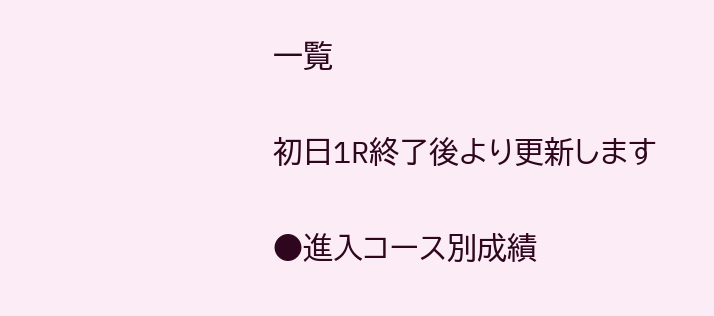一覧

初日1R終了後より更新します

●進入コース別成績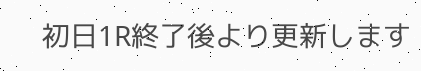初日1R終了後より更新します